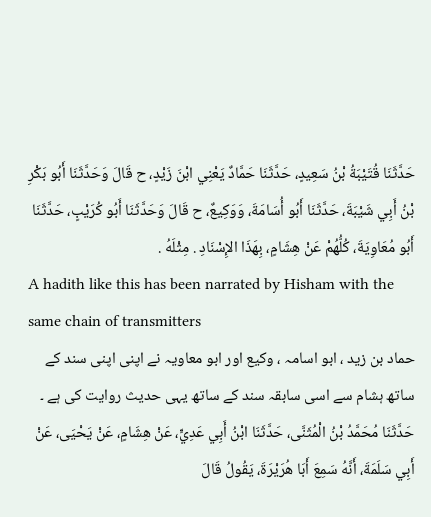حَدَّثَنَا قُتَيْبَةُ بْنُ سَعِيدٍ، حَدَّثَنَا حَمَّادٌ يَعْنِي ابْنَ زَيْدٍ، ح قَالَ وَحَدَّثَنَا أَبُو بَكْرِ بْنُ أَبِي شَيْبَةَ، حَدَّثَنَا أَبُو أُسَامَةَ، وَوَكِيعٌ، ح قَالَ وَحَدَّثَنَا أَبُو كُرَيْبٍ، حَدَّثَنَا أَبُو مُعَاوِيَةَ، كُلُّهُمْ عَنْ هِشَامٍ، بِهَذَا الإِسْنَادِ . مِثْلَهُ .
A hadith like this has been narrated by Hisham with the same chain of transmitters
حماد بن زید ، ابو اسامہ ، وکیع اور ابو معاویہ نے اپنی اپنی سند کے ساتھ ہشام سے اسی سابقہ سند کے ساتھ یہی حدیث روایت کی ہے ۔
حَدَّثَنَا مُحَمَّدُ بْنُ الْمُثَنَّى، حَدَّثَنَا ابْنُ أَبِي عَدِيٍّ، عَنْ هِشَامٍ، عَنْ يَحْيَى، عَنْ أَبِي سَلَمَةَ، أَنَّهُ سَمِعَ أَبَا هُرَيْرَةَ، يَقُولُ قَالَ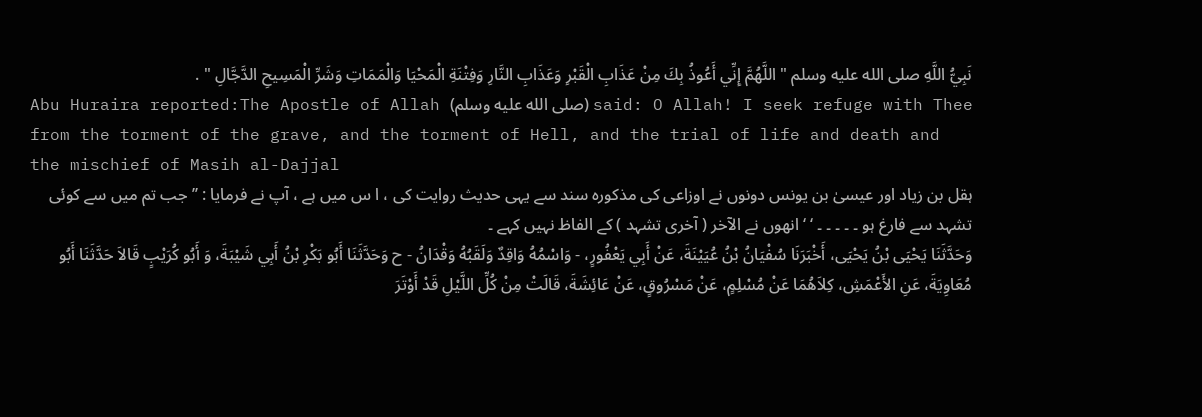نَبِيُّ اللَّهِ صلى الله عليه وسلم " اللَّهُمَّ إِنِّي أَعُوذُ بِكَ مِنْ عَذَابِ الْقَبْرِ وَعَذَابِ النَّارِ وَفِتْنَةِ الْمَحْيَا وَالْمَمَاتِ وَشَرِّ الْمَسِيحِ الدَّجَّالِ " .
Abu Huraira reported:The Apostle of Allah (صلى الله عليه وسلم) said: O Allah! I seek refuge with Thee from the torment of the grave, and the torment of Hell, and the trial of life and death and the mischief of Masih al-Dajjal
ہقل بن زیاد اور عیسیٰ بن یونس دونوں نے اوزاعی کی مذکورہ سند سے یہی حدیث روایت کی ، ا س میں ہے ، آپ نے فرمایا : ’’جب تم میں سے کوئی تشہد سے فارغ ہو ۔ ۔ ۔ ۔ ۔ ‘ ‘ انھوں نے الآخر ( آخری تشہد ) کے الفاظ نہیں کہے ۔
وَحَدَّثَنَا يَحْيَى بْنُ يَحْيَى، أَخْبَرَنَا سُفْيَانُ بْنُ عُيَيْنَةَ، عَنْ أَبِي يَعْفُورٍ، - وَاسْمُهُ وَاقِدٌ وَلَقَبُهُ وَقْدَانُ - ح وَحَدَّثَنَا أَبُو بَكْرِ بْنُ أَبِي شَيْبَةَ، وَ أَبُو كُرَيْبٍ قَالاَ حَدَّثَنَا أَبُو مُعَاوِيَةَ، عَنِ الأَعْمَشِ، كِلاَهُمَا عَنْ مُسْلِمٍ، عَنْ مَسْرُوقٍ، عَنْ عَائِشَةَ، قَالَتْ مِنْ كُلِّ اللَّيْلِ قَدْ أَوْتَرَ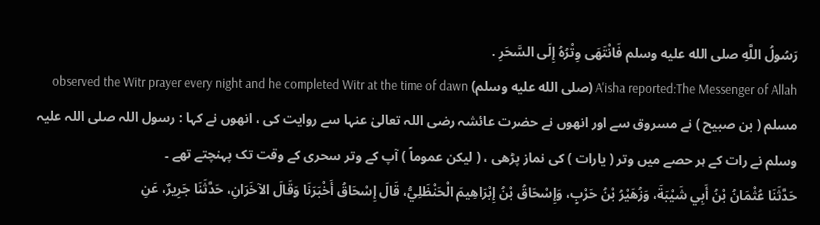رَسُولُ اللَّهِ صلى الله عليه وسلم فَانْتَهَى وِتْرُهُ إِلَى السَّحَرِ .
A'isha reported:The Messenger of Allah (صلى الله عليه وسلم) observed the Witr prayer every night and he completed Witr at the time of dawn
مسلم ( بن صبیح ) نے مسروق سے اور انھوں نے حضرت عائشہ رضی اللہ تعالیٰ عنہا سے روایت کی ، انھوں نے کہا : رسول اللہ صلی اللہ علیہ وسلم نے رات کے ہر حصے میں وتر ( یارات ) کی نماز پڑھی ، ( لیکن عموماً ) آپ کے وتر سحری کے وقت تک پہنچتے تھے ۔
حَدَّثَنَا عُثْمَانُ بْنُ أَبِي شَيْبَةَ، وَزُهَيْرُ بْنُ حَرْبٍ، وَإِسْحَاقُ بْنُ إِبْرَاهِيمَ الْحَنْظَلِيُّ، قَالَ إِسْحَاقُ أَخْبَرَنَا وَقَالَ الآخَرَانِ، حَدَّثَنَا جَرِيرٌ، عَنِ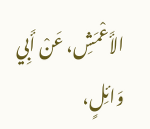الأَعْمَشِ، عَنْ أَبِي وَائِلٍ،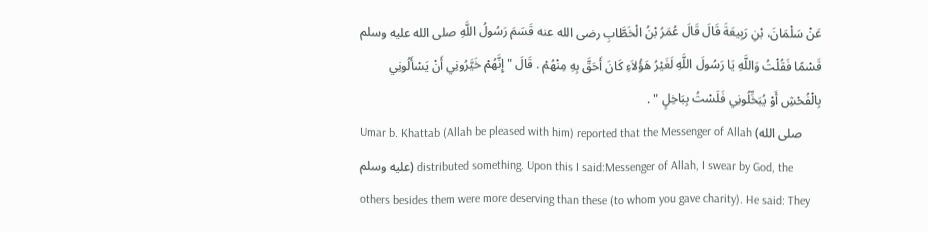عَنْ سَلْمَانَ، بْنِ رَبِيعَةَ قَالَ قَالَ عُمَرُ بْنُ الْخَطَّابِ رضى الله عنه قَسَمَ رَسُولُ اللَّهِ صلى الله عليه وسلم قَسْمًا فَقُلْتُ وَاللَّهِ يَا رَسُولَ اللَّهِ لَغَيْرُ هَؤُلاَءِ كَانَ أَحَقَّ بِهِ مِنْهُمْ . قَالَ " إِنَّهُمْ خَيَّرُونِي أَنْ يَسْأَلُونِي بِالْفُحْشِ أَوْ يُبَخِّلُونِي فَلَسْتُ بِبَاخِلٍ " .
Umar b. Khattab (Allah be pleased with him) reported that the Messenger of Allah (صلى الله عليه وسلم) distributed something. Upon this I said:Messenger of Allah, I swear by God, the others besides them were more deserving than these (to whom you gave charity). He said: They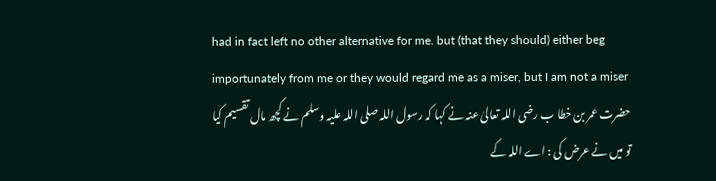had in fact left no other alternative for me. but (that they should) either beg importunately from me or they would regard me as a miser, but I am not a miser
حضرت عمر بن خطا ب رضی اللہ تعالیٰ عنہ نے کہا کہ رسول اللہ صلی اللہ علیہ وسلم نے کچھ مال تقسیم کیا تو میں نے عرض کی : اے اللہ کے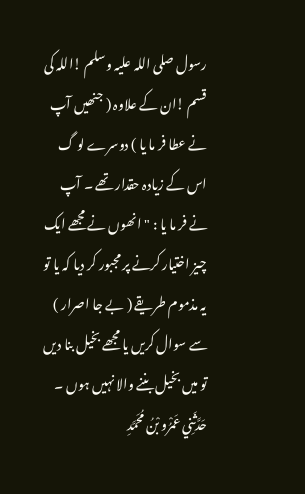رسول صلی اللہ علیہ وسلم !اللہ کی قسم !ان کے علاوہ ( جنھیں آپ نے عطا فر ما یا ) دوسرے لو گ اس کے زیادہ حقدار تھے ۔ آپ نے فر ما یا : " انھوں نے مجھے ایک چیز اختیار کرنے پر مجبور کر دیا کہ یا تو یہ مذموم طریقے ( بے جا اصرار ) سے سوال کریں یا مجھے بخیل بنا دیں تو میں بخیل بننے والا نہیں ہوں ۔
حَدَّثَنِي عَمْرُو بْنُ مُحَمَّدِ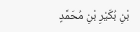بْنِ بُكَيْرِ بْنِ مُحَمَّدٍ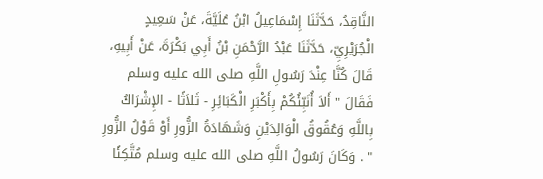النَّاقِدُ، حَدَّثَنَا إِسْمَاعِيلُ ابْنُ عُلَيَّةَ، عَنْ سَعِيدٍ الْجُرَيْرِيِّ، حَدَّثَنَا عَبْدُ الرَّحْمَنِ بْنُ أَبِي بَكْرَةَ، عَنْ أَبِيهِ، قَالَ كُنَّا عِنْدَ رَسُولِ اللَّهِ صلى الله عليه وسلم فَقَالَ " أَلاَ أُنَبِّئُكُمْ بِأَكْبَرِ الْكَبَائِرِ - ثَلاَثًا - الإِشْرَاكُ بِاللَّهِ وَعُقُوقُ الْوَالِدَيْنِ وَشَهَادَةُ الزُّورِ أَوْ قَوْلُ الزُّورِ " . وَكَانَ رَسُولُ اللَّهِ صلى الله عليه وسلم مُتَّكِئًا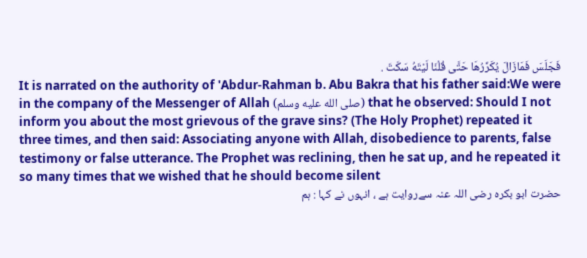فَجَلَسَ فَمَازَالَ يُكَرِّرُهَا حَتَّى قُلْنَا لَيْتَهُ سَكَتَ .
It is narrated on the authority of 'Abdur-Rahman b. Abu Bakra that his father said:We were in the company of the Messenger of Allah (صلى الله عليه وسلم) that he observed: Should I not inform you about the most grievous of the grave sins? (The Holy Prophet) repeated it three times, and then said: Associating anyone with Allah, disobedience to parents, false testimony or false utterance. The Prophet was reclining, then he sat up, and he repeated it so many times that we wished that he should become silent
حضرت ابو بکرہ رضی اللہ عنہ سےروایت ہے ، انہوں نے کہا : ہم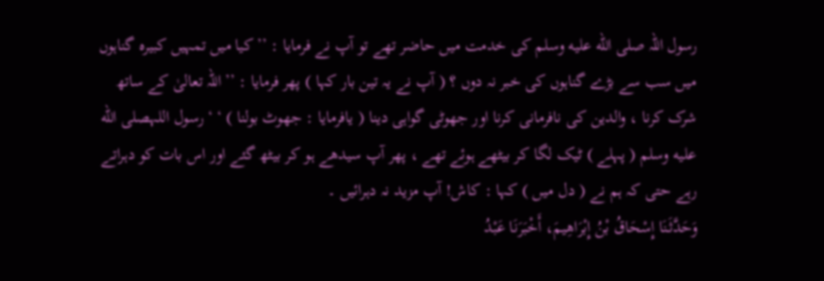رسول اللہ صلى الله عليه وسلم کی خدمت میں حاضر تھے تو آپ نے فرمایا : ’’ کیا میں تمہیں کبیرہ گناہوں میں سب سے بڑے گناہوں کی خبر نہ دوں ؟ ( آپ نے یہ تین بار کہا ) پھر فرمایا : ’’ اللہ تعالیٰ کے ساتھ شرک کرنا ، والدین کی نافرمانی کرنا اور جھوٹی گواہی دینا ( یافرمایا : جھوٹ بولنا ) ‘ ‘ رسول اللہصلى الله عليه وسلم ( پہلے ) ٹیک لگا کر بیٹھے ہوئے تھے ، پھر آپ سیدھے ہو کر بیٹھ گئے اور اس بات کو دہراتے رہے حتی کہ ہم نے ( دل میں ) کہا : کاش! آپ مزید نہ دہرائیں ۔
وَحَدَّثَنَا إِسْحَاقُ بْنُ إِبْرَاهِيمَ، أَخْبَرَنَا عَبْدُ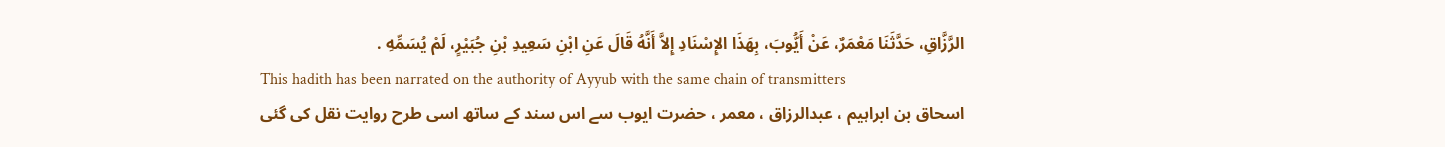الرَّزَّاقِ، حَدَّثَنَا مَعْمَرٌ، عَنْ أَيُّوبَ، بِهَذَا الإِسْنَادِ إِلاَّ أَنَّهُ قَالَ عَنِ ابْنِ سَعِيدِ بْنِ جُبَيْرٍ، لَمْ يُسَمِّهِ .
This hadith has been narrated on the authority of Ayyub with the same chain of transmitters
اسحاق بن ابراہیم ، عبدالرزاق ، معمر ، حضرت ایوب سے اس سند کے ساتھ اسی طرح روایت نقل کی گئی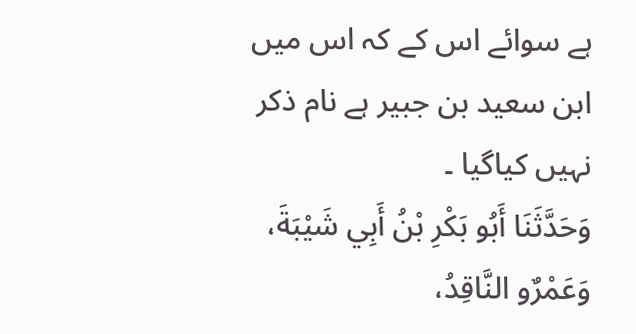ہے سوائے اس کے کہ اس میں ابن سعید بن جبیر ہے نام ذکر نہیں کیاگیا ۔
وَحَدَّثَنَا أَبُو بَكْرِ بْنُ أَبِي شَيْبَةَ، وَعَمْرٌو النَّاقِدُ،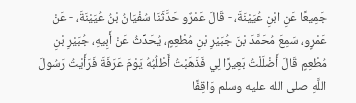جَمِيعًا عَنِ ابْنِ عُيَيْنَةَ، - قَالَ عَمْرٌو حَدَّثَنَا سُفْيَانُ بْنُ عُيَيْنَةَ، - عَنْ عَمْرٍو، سَمِعَ مُحَمَّدَ بْنَ جُبَيْرِ بْنِ مُطْعِمٍ، يُحَدِّثُ عَنْ أَبِيهِ، جُبَيْرِ بْنِ مُطْعِمٍ قَالَ أَضْلَلْتُ بَعِيرًا لِي فَذَهَبْتُ أَطْلُبُهُ يَوْمَ عَرَفَةَ فَرَأَيْتُ رَسُولَ اللَّهِ صلى الله عليه وسلم وَاقِفًا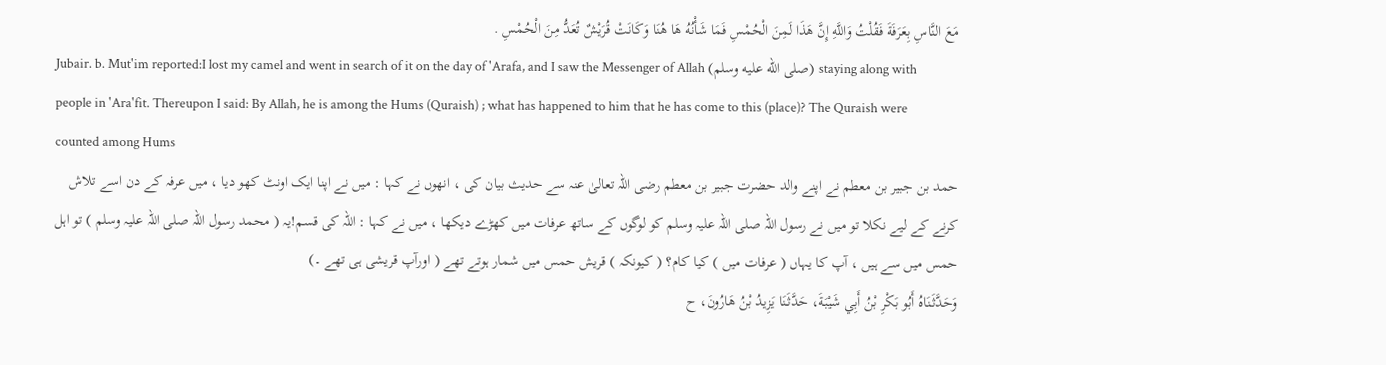مَعَ النَّاسِ بِعَرَفَةَ فَقُلْتُ وَاللَّهِ إِنَّ هَذَا لَمِنَ الْحُمْسِ فَمَا شَأْنُهُ هَا هُنَا وَكَانَتْ قُرَيْشٌ تُعَدُّ مِنَ الْحُمْسِ .
Jubair. b. Mut'im reported:I lost my camel and went in search of it on the day of 'Arafa, and I saw the Messenger of Allah (صلى الله عليه وسلم) staying along with people in 'Ara'fit. Thereupon I said: By Allah, he is among the Hums (Quraish) ; what has happened to him that he has come to this (place)? The Quraish were counted among Hums
حمد بن جبیر بن معطم نے اپنے والد حضرت جبیر بن معطم رضی اللہ تعالیٰ عنہ سے حدیث بیان کی ، انھوں نے کہا : میں نے اپنا ایک اونٹ کھو دیا ، میں عرفہ کے دن اسے تلاش کرنے کے لیے نکلا تو میں نے رسول اللہ صلی اللہ علیہ وسلم کو لوگوں کے ساتھ عرفات میں کھڑے دیکھا ، میں نے کہا : اللہ کی قسم!یہ ( محمد رسول اللہ صلی اللہ علیہ وسلم ) تو اہل حمس میں سے ہیں ، آپ کا یہاں ( عرفات میں ) کیا کام؟ ( کیونکہ ) قریش حمس میں شمار ہوتے تھے ( اورآپ قریشی ہی تھے ۔)
وَحَدَّثَنَاهُ أَبُو بَكْرِ بْنُ أَبِي شَيْبَةَ، حَدَّثَنَا يَزِيدُ بْنُ هَارُونَ، ح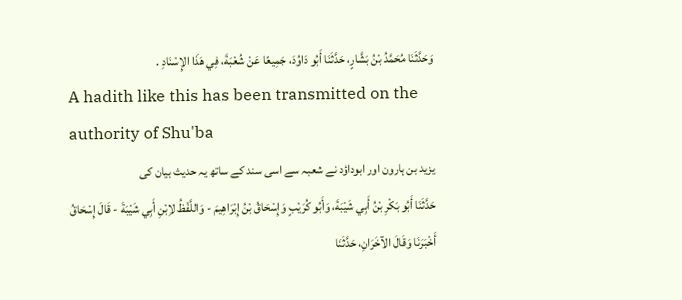وَحَدَّثَنَا مُحَمَّدُ بْنُ بَشَّارٍ، حَدَّثَنَا أَبُو دَاوُدَ، جَمِيعًا عَنْ شُعْبَةَ، فِي هَذَا الإِسْنَادِ .
A hadith like this has been transmitted on the authority of Shu'ba
یزید بن ہارون اور ابوداؤد نے شعبہ سے اسی سند کے ساتھ یہ حدیث بیان کی
حَدَّثَنَا أَبُو بَكْرِ بْنُ أَبِي شَيْبَةَ، وَأَبُو كُرَيْبٍ وَإِسْحَاقُ بْنُ إِبْرَاهِيمَ - وَاللَّفْظُ لاِبْنِ أَبِي شَيْبَةَ - قَالَ إِسْحَاقُ أَخْبَرَنَا وَقَالَ الآخَرَانِ، حَدَّثَنَا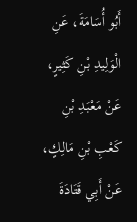أَبُو أُسَامَةَ، عَنِ الْوَلِيدِ بْنِ كَثِيرٍ، عَنْ مَعْبَدِ بْنِ كَعْبِ بْنِ مَالِكٍ، عَنْ أَبِي قَتَادَةَ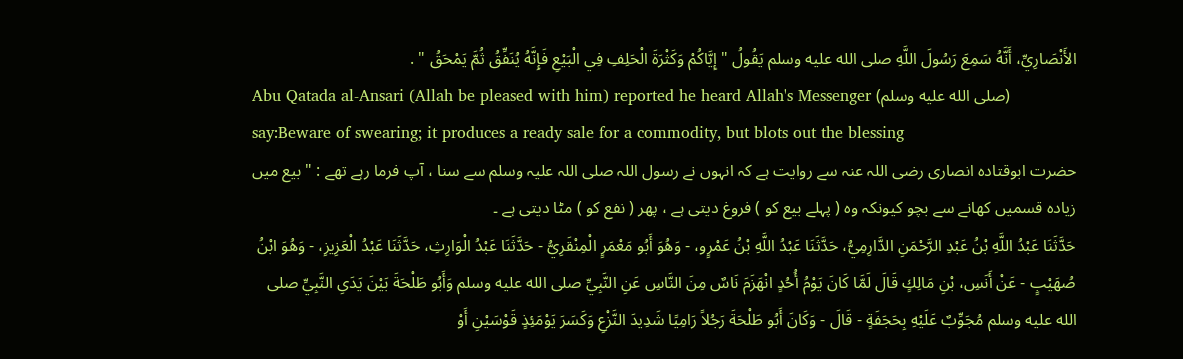الأَنْصَارِيِّ، أَنَّهُ سَمِعَ رَسُولَ اللَّهِ صلى الله عليه وسلم يَقُولُ " إِيَّاكُمْ وَكَثْرَةَ الْحَلِفِ فِي الْبَيْعِ فَإِنَّهُ يُنَفِّقُ ثُمَّ يَمْحَقُ " .
Abu Qatada al-Ansari (Allah be pleased with him) reported he heard Allah's Messenger (صلى الله عليه وسلم) say:Beware of swearing; it produces a ready sale for a commodity, but blots out the blessing
حضرت ابوقتادہ انصاری رضی اللہ عنہ سے روایت ہے کہ انہوں نے رسول اللہ صلی اللہ علیہ وسلم سے سنا ، آپ فرما رہے تھے : " بیع میں زیادہ قسمیں کھانے سے بچو کیونکہ وہ ( پہلے بیع کو ) فروغ دیتی ہے ، پھر ( نفع کو ) مٹا دیتی ہے ۔
حَدَّثَنَا عَبْدُ اللَّهِ بْنُ عَبْدِ الرَّحْمَنِ الدَّارِمِيُّ، حَدَّثَنَا عَبْدُ اللَّهِ بْنُ عَمْرٍو، - وَهُوَ أَبُو مَعْمَرٍ الْمِنْقَرِيُّ - حَدَّثَنَا عَبْدُ الْوَارِثِ، حَدَّثَنَا عَبْدُ الْعَزِيزِ، - وَهُوَ ابْنُ صُهَيْبٍ - عَنْ أَنَسِ، بْنِ مَالِكٍ قَالَ لَمَّا كَانَ يَوْمُ أُحُدٍ انْهَزَمَ نَاسٌ مِنَ النَّاسِ عَنِ النَّبِيِّ صلى الله عليه وسلم وَأَبُو طَلْحَةَ بَيْنَ يَدَىِ النَّبِيِّ صلى الله عليه وسلم مُجَوِّبٌ عَلَيْهِ بِحَجَفَةٍ - قَالَ - وَكَانَ أَبُو طَلْحَةَ رَجُلاً رَامِيًا شَدِيدَ النَّزْعِ وَكَسَرَ يَوْمَئِذٍ قَوْسَيْنِ أَوْ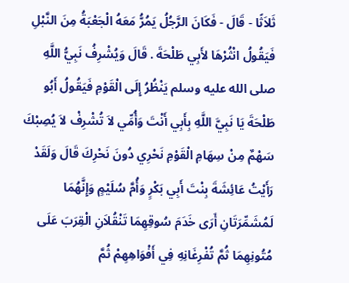ثَلاَثًا - قَالَ - فَكَانَ الرَّجُلُ يَمُرُّ مَعَهُ الْجَعْبَةُ مِنَ النَّبْلِ فَيَقُولُ انْثُرْهَا لأَبِي طَلْحَةَ . قَالَ وَيُشْرِفُ نَبِيُّ اللَّهِ صلى الله عليه وسلم يَنْظُرُ إِلَى الْقَوْمِ فَيَقُولُ أَبُو طَلْحَةَ يَا نَبِيَّ اللَّهِ بِأَبِي أَنْتَ وَأُمِّي لاَ تُشْرِفْ لاَ يُصِبْكَ سَهْمٌ مِنْ سِهَامِ الْقَوْمِ نَحْرِي دُونَ نَحْرِكَ قَالَ وَلَقَدْ رَأَيْتُ عَائِشَةَ بِنْتَ أَبِي بَكْرٍ وَأُمَّ سُلَيْمٍ وَإِنَّهُمَا لَمُشَمِّرَتَانِ أَرَى خَدَمَ سُوقِهِمَا تَنْقُلاَنِ الْقِرَبَ عَلَى مُتُونِهِمَا ثُمَّ تُفْرِغَانِهِ فِي أَفْوَاهِهِمْ ثُمَّ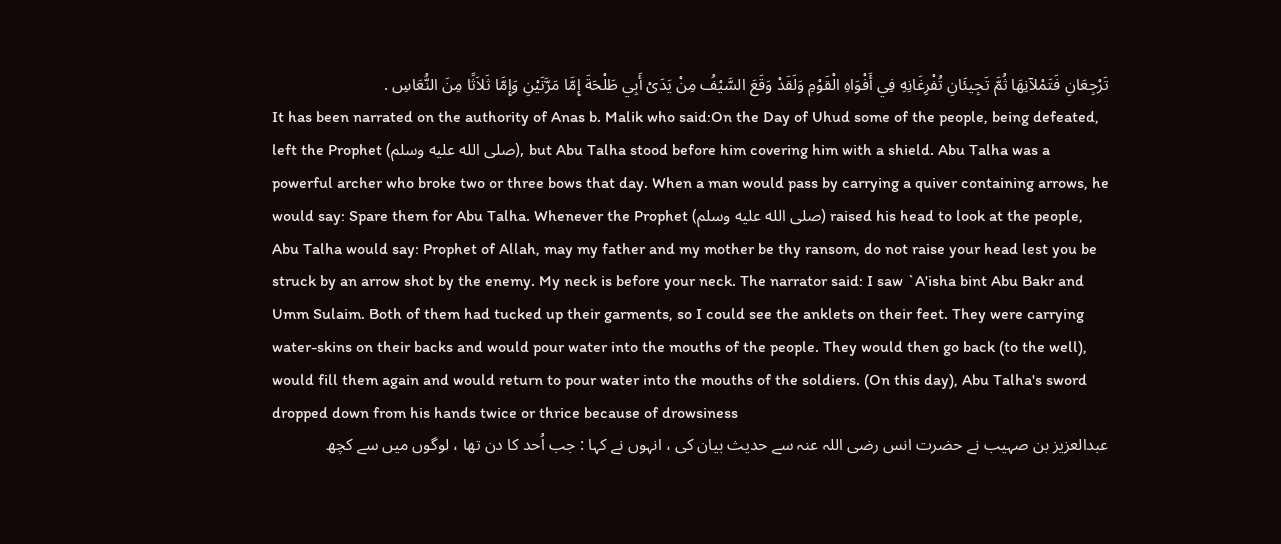تَرْجِعَانِ فَتَمْلآنِهَا ثُمَّ تَجِيئَانِ تُفْرِغَانِهِ فِي أَفْوَاهِ الْقَوْمِ وَلَقَدْ وَقَعَ السَّيْفُ مِنْ يَدَىْ أَبِي طَلْحَةَ إِمَّا مَرَّتَيْنِ وَإِمَّا ثَلاَثًا مِنَ النُّعَاسِ .
It has been narrated on the authority of Anas b. Malik who said:On the Day of Uhud some of the people, being defeated, left the Prophet (صلى الله عليه وسلم), but Abu Talha stood before him covering him with a shield. Abu Talha was a powerful archer who broke two or three bows that day. When a man would pass by carrying a quiver containing arrows, he would say: Spare them for Abu Talha. Whenever the Prophet (صلى الله عليه وسلم) raised his head to look at the people, Abu Talha would say: Prophet of Allah, may my father and my mother be thy ransom, do not raise your head lest you be struck by an arrow shot by the enemy. My neck is before your neck. The narrator said: I saw `A'isha bint Abu Bakr and Umm Sulaim. Both of them had tucked up their garments, so I could see the anklets on their feet. They were carrying water-skins on their backs and would pour water into the mouths of the people. They would then go back (to the well), would fill them again and would return to pour water into the mouths of the soldiers. (On this day), Abu Talha's sword dropped down from his hands twice or thrice because of drowsiness
عبدالعزیز بن صہیب نے حضرت انس رضی اللہ عنہ سے حدیث بیان کی ، انہوں نے کہا : جب اُحد کا دن تھا ، لوگوں میں سے کچھ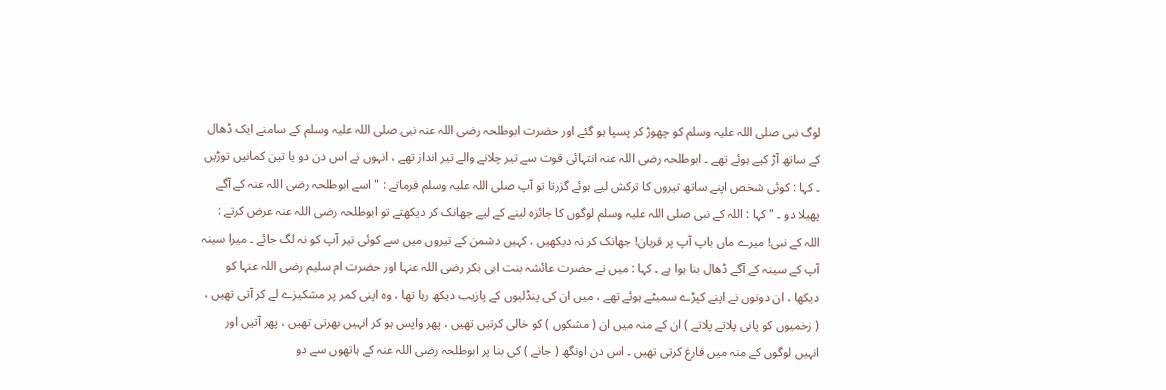لوگ نبی صلی اللہ علیہ وسلم کو چھوڑ کر پسپا ہو گئے اور حضرت ابوطلحہ رضی اللہ عنہ نبی صلی اللہ علیہ وسلم کے سامنے ایک ڈھال کے ساتھ آڑ کیے ہوئے تھے ۔ ابوطلحہ رضی اللہ عنہ انتہائی قوت سے تیر چلانے والے تیر انداز تھے ، انہوں نے اس دن دو یا تین کمانیں توڑیں ۔ کہا : کوئی شخص اپنے ساتھ تیروں کا ترکش لیے ہوئے گزرتا تو آپ صلی اللہ علیہ وسلم فرماتے : " اسے ابوطلحہ رضی اللہ عنہ کے آگے پھیلا دو ۔ " کہا : اللہ کے نبی صلی اللہ علیہ وسلم لوگوں کا جائزہ لینے کے لیے جھانک کر دیکھتے تو ابوطلحہ رضی اللہ عنہ عرض کرتے : اللہ کے نبی! میرے ماں باپ آپ پر قربان! جھانک کر نہ دیکھیں ، کہیں دشمن کے تیروں میں سے کوئی تیر آپ کو نہ لگ جائے ۔ میرا سینہ آپ کے سینہ کے آگے ڈھال بنا ہوا ہے ۔ کہا : میں نے حضرت عائشہ بنت ابی بکر رضی اللہ عنہا اور حضرت ام سلیم رضی اللہ عنہا کو دیکھا ، ان دونوں نے اپنے کپڑے سمیٹے ہوئے تھے ، میں ان کی پنڈلیوں کے پازیب دیکھ رہا تھا ، وہ اپنی کمر پر مشکیزے لے کر آتی تھیں ، ( زخمیوں کو پانی پلاتے پلاتے ) ان کے منہ میں ان ( مشکوں ) کو خالی کرتیں تھیں ، پھر واپس ہو کر انہیں بھرتی تھیں ، پھر آتیں اور انہیں لوگوں کے منہ میں فارغ کرتی تھیں ۔ اس دن اونگھ ( جانے ) کی بنا پر ابوطلحہ رضی اللہ عنہ کے ہاتھوں سے دو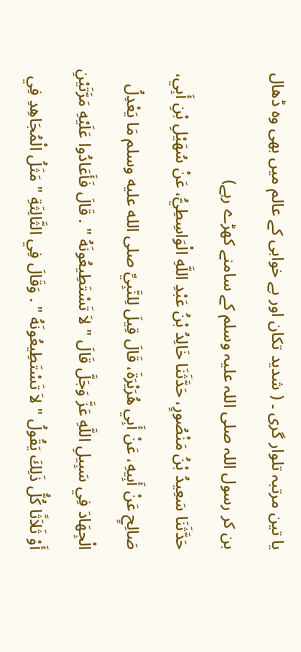یا تین مرتبہ تلوار گری ۔ ( شدید تکان اور بے خوابی کے عالم میں بھی وہ ڈھال بن کر رسول اللہ صلی اللہ علیہ وسلم کے سامنے کھڑے رہے)
حَدَّثَنَا سَعِيدُ بْنُ مَنْصُورٍ، حَدَّثَنَا خَالِدُ بْنُ عَبْدِ اللَّهِ الْوَاسِطِيُّ، عَنْ سُهَيْلِ بْنِ أَبِي، صَالِحٍ عَنْ أَبِيهِ، عَنْ أَبِي هُرَيْرَةَ، قَالَ قِيلَ لِلنَّبِيِّ صلى الله عليه وسلم مَا يَعْدِلُ الْجِهَادَ فِي سَبِيلِ اللَّهِ عَزَّ وَجَلَّ قَالَ " لاَ تَسْتَطِيعُونَهُ " . قَالَ فَأَعَادُوا عَلَيْهِ مَرَّتَيْنِ أَوْ ثَلاَثًا كُلُّ ذَلِكَ يَقُولُ " لاَ تَسْتَطِيعُونَهُ " . وَقَالَ فِي الثَّالِثَةِ " مَثَلُ الْمُجَاهِدِ فِي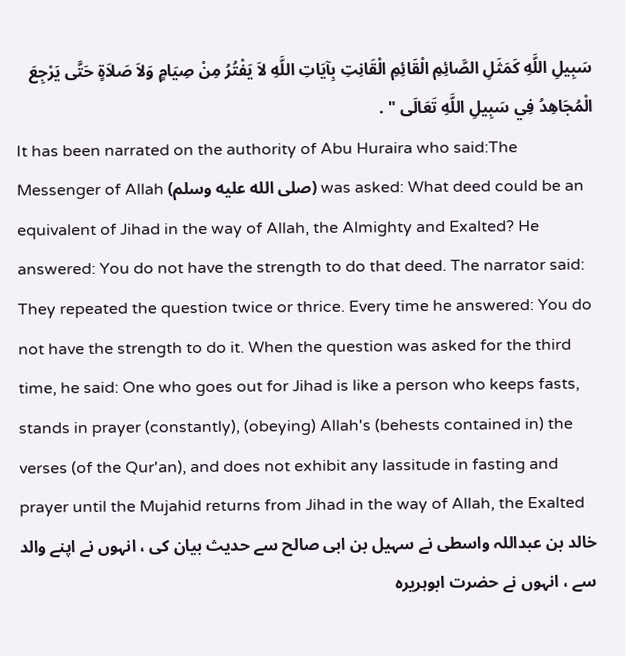سَبِيلِ اللَّهِ كَمَثَلِ الصَّائِمِ الْقَائِمِ الْقَانِتِ بِآيَاتِ اللَّهِ لاَ يَفْتُرُ مِنْ صِيَامٍ وَلاَ صَلاَةٍ حَتَّى يَرْجِعَ الْمُجَاهِدُ فِي سَبِيلِ اللَّهِ تَعَالَى " .
It has been narrated on the authority of Abu Huraira who said:The Messenger of Allah (صلى الله عليه وسلم) was asked: What deed could be an equivalent of Jihad in the way of Allah, the Almighty and Exalted? He answered: You do not have the strength to do that deed. The narrator said: They repeated the question twice or thrice. Every time he answered: You do not have the strength to do it. When the question was asked for the third time, he said: One who goes out for Jihad is like a person who keeps fasts, stands in prayer (constantly), (obeying) Allah's (behests contained in) the verses (of the Qur'an), and does not exhibit any lassitude in fasting and prayer until the Mujahid returns from Jihad in the way of Allah, the Exalted
خالد بن عبداللہ واسطی نے سہیل بن ابی صالح سے حدیث بیان کی ، انہوں نے اپنے والد سے ، انہوں نے حضرت ابوہریرہ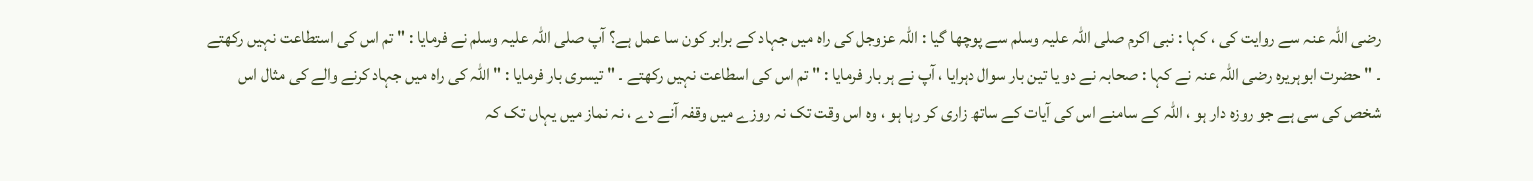رضی اللہ عنہ سے روایت کی ، کہا : نبی اکرم صلی اللہ علیہ وسلم سے پوچھا گیا : اللہ عزوجل کی راہ میں جہاد کے برابر کون سا عمل ہے؟ آپ صلی اللہ علیہ وسلم نے فرمایا : " تم اس کی استطاعت نہیں رکھتے ۔ " حضرت ابوہریرہ رضی اللہ عنہ نے کہا : صحابہ نے دو یا تین بار سوال دہرایا ، آپ نے ہر بار فرمایا : " تم اس کی اسطاعت نہیں رکھتے ۔ " تیسری بار فرمایا : " اللہ کی راہ میں جہاد کرنے والے کی مثال اس شخص کی سی ہے جو روزہ دار ہو ، اللہ کے سامنے اس کی آیات کے ساتھ زاری کر رہا ہو ، وہ اس وقت تک نہ روزے میں وقفہ آنے دے ، نہ نماز میں یہاں تک کہ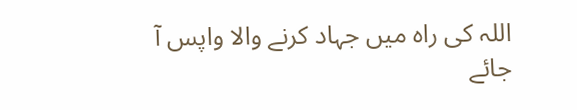اللہ کی راہ میں جہاد کرنے والا واپس آ جائے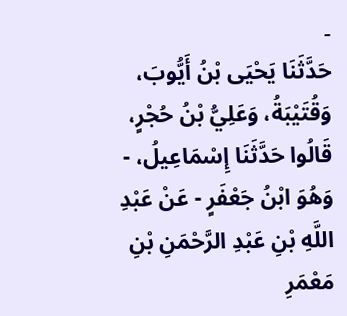۔
حَدَّثَنَا يَحْيَى بْنُ أَيُّوبَ، وَقُتَيْبَةُ، وَعَلِيُّ بْنُ حُجْرٍ، قَالُوا حَدَّثَنَا إِسْمَاعِيلُ، - وَهُوَ ابْنُ جَعْفَرٍ - عَنْ عَبْدِ اللَّهِ بْنِ عَبْدِ الرَّحْمَنِ بْنِ مَعْمَرِ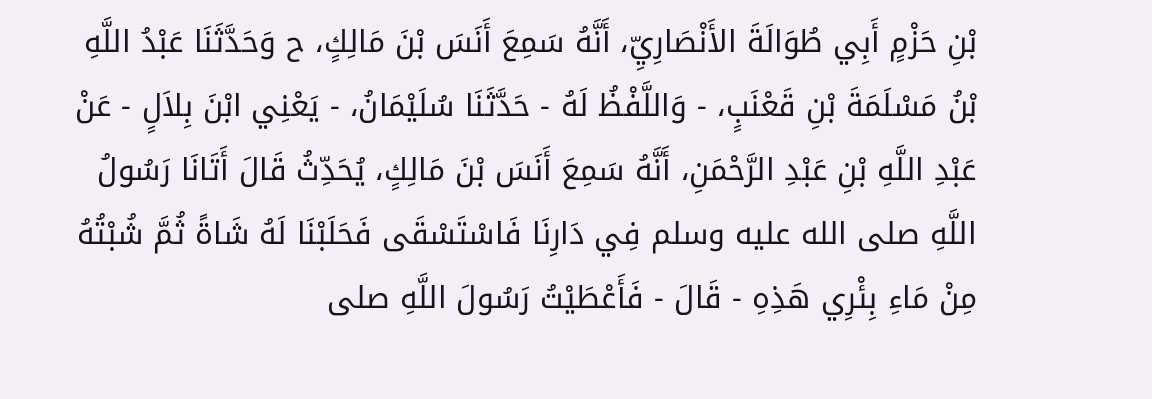بْنِ حَزْمٍ أَبِي طُوَالَةَ الأَنْصَارِيِّ، أَنَّهُ سَمِعَ أَنَسَ بْنَ مَالِكٍ، ح وَحَدَّثَنَا عَبْدُ اللَّهِ بْنُ مَسْلَمَةَ بْنِ قَعْنَبٍ، - وَاللَّفْظُ لَهُ - حَدَّثَنَا سُلَيْمَانُ، - يَعْنِي ابْنَ بِلاَلٍ - عَنْ عَبْدِ اللَّهِ بْنِ عَبْدِ الرَّحْمَنِ، أَنَّهُ سَمِعَ أَنَسَ بْنَ مَالِكٍ، يُحَدِّثُ قَالَ أَتَانَا رَسُولُ اللَّهِ صلى الله عليه وسلم فِي دَارِنَا فَاسْتَسْقَى فَحَلَبْنَا لَهُ شَاةً ثُمَّ شُبْتُهُ مِنْ مَاءِ بِئْرِي هَذِهِ - قَالَ - فَأَعْطَيْتُ رَسُولَ اللَّهِ صلى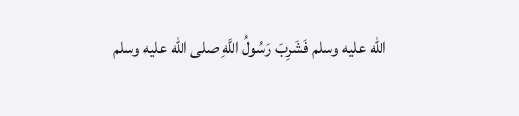الله عليه وسلم فَشَرِبَ رَسُولُ اللَّهِ صلى الله عليه وسلم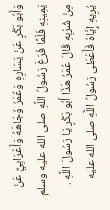وَأَبُو بَكْرٍ عَنْ يَسَارِهِ وَعُمَرُ وُجَاهَهُ وَأَعْرَابِيٌّ عَنْ يَمِينِهِ فَلَمَّا فَرَغَ رَسُولُ اللَّهِ صلى الله عليه وسلم مِنْ شُرْبِهِ قَالَ عُمَرُ هَذَا أَبُو بَكْرٍ يَا رَسُولَ اللَّهِ . يُرِيهِ إِيَّاهُ فَأَعْطَى رَسُولُ اللَّهِ صلى الله عليه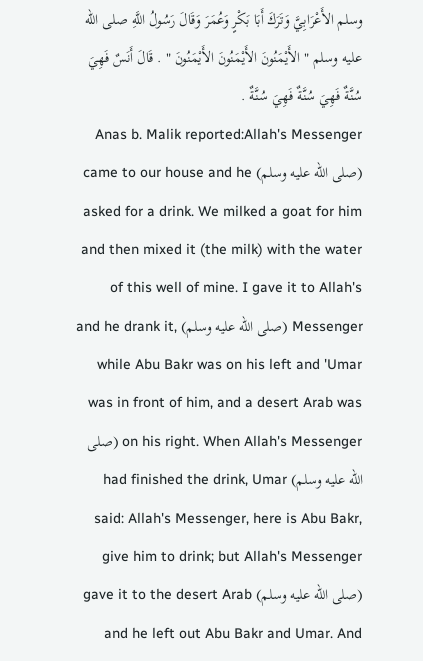وسلم الأَعْرَابِيَّ وَتَرَكَ أَبَا بَكْرٍ وَعُمَرَ وَقَالَ رَسُولُ اللَّهِ صلى الله عليه وسلم " الأَيْمَنُونَ الأَيْمَنُونَ الأَيْمَنُونَ " . قَالَ أَنَسٌ فَهِيَ سُنَّةٌ فَهِيَ سُنَّةٌ فَهِيَ سُنَّةٌ .
Anas b. Malik reported:Allah's Messenger (صلى الله عليه وسلم) came to our house and he asked for a drink. We milked a goat for him and then mixed it (the milk) with the water of this well of mine. I gave it to Allah's Messenger (صلى الله عليه وسلم) and he drank it, while Abu Bakr was on his left and 'Umar was in front of him, and a desert Arab was on his right. When Allah's Messenger (صلى الله عليه وسلم) had finished the drink, Umar said: Allah's Messenger, here is Abu Bakr, give him to drink; but Allah's Messenger (صلى الله عليه وسلم) gave it to the desert Arab and he left out Abu Bakr and Umar. And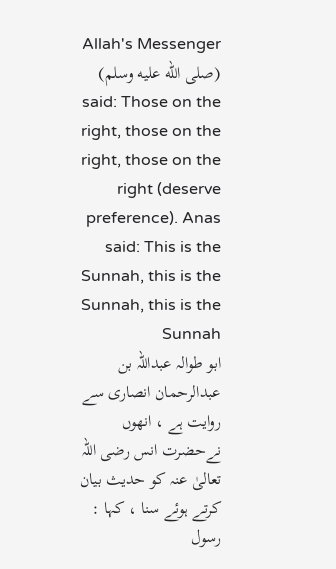Allah's Messenger (صلى الله عليه وسلم) said: Those on the right, those on the right, those on the right (deserve preference). Anas said: This is the Sunnah, this is the Sunnah, this is the Sunnah
ابو طوالہ عبداللہ بن عبدالرحمان انصاری سے روایت ہے ، انھوں نےحضرت انس رضی اللہ تعالیٰ عنہ کو حدیث بیان کرتے ہوئے سنا ، کہا : رسول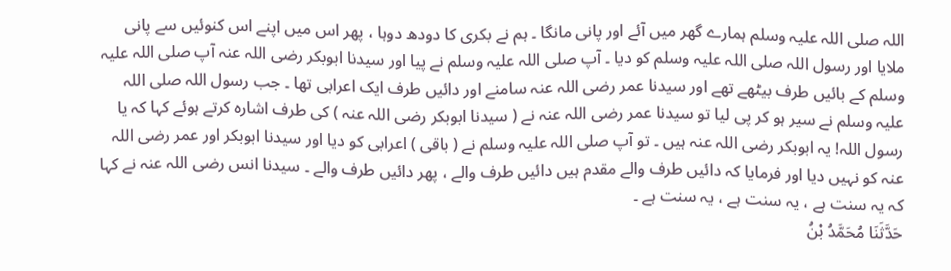اللہ صلی اللہ علیہ وسلم ہمارے گھر میں آئے اور پانی مانگا ۔ ہم نے بکری کا دودھ دوہا ، پھر اس میں اپنے اس کنوئیں سے پانی ملایا اور رسول اللہ صلی اللہ علیہ وسلم کو دیا ۔ آپ صلی اللہ علیہ وسلم نے پیا اور سیدنا ابوبکر رضی اللہ عنہ آپ صلی اللہ علیہ وسلم کے بائیں طرف بیٹھے تھے اور سیدنا عمر رضی اللہ عنہ سامنے اور دائیں طرف ایک اعرابی تھا ۔ جب رسول اللہ صلی اللہ علیہ وسلم نے سیر ہو کر پی لیا تو سیدنا عمر رضی اللہ عنہ نے ( سیدنا ابوبکر رضی اللہ عنہ ) کی طرف اشارہ کرتے ہوئے کہا کہ یا رسول اللہ! یہ ابوبکر رضی اللہ عنہ ہیں ۔ تو آپ صلی اللہ علیہ وسلم نے ( باقی ) اعرابی کو دیا اور سیدنا ابوبکر اور عمر رضی اللہ عنہ کو نہیں دیا اور فرمایا کہ دائیں طرف والے مقدم ہیں دائیں طرف والے ، پھر دائیں طرف والے ۔ سیدنا انس رضی اللہ عنہ نے کہا کہ یہ سنت ہے ، یہ سنت ہے ، یہ سنت ہے ۔
حَدَّثَنَا مُحَمَّدُ بْنُ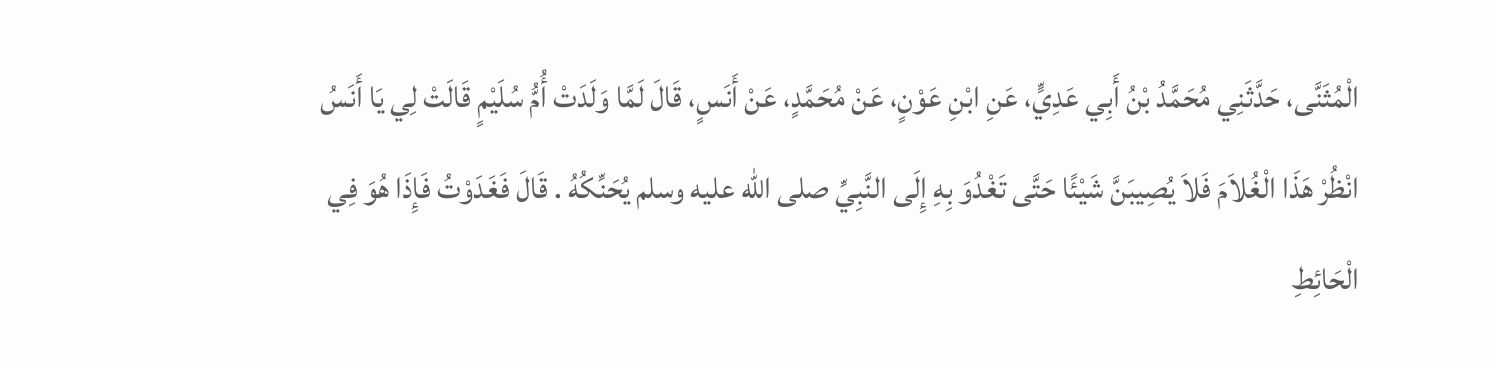الْمُثَنَّى، حَدَّثَنِي مُحَمَّدُ بْنُ أَبِي عَدِيٍّ، عَنِ ابْنِ عَوْنٍ، عَنْ مُحَمَّدٍ، عَنْ أَنَسٍ، قَالَ لَمَّا وَلَدَتْ أُمُّ سُلَيْمٍ قَالَتْ لِي يَا أَنَسُ انْظُرْ هَذَا الْغُلاَمَ فَلاَ يُصِيبَنَّ شَيْئًا حَتَّى تَغْدُوَ بِهِ إِلَى النَّبِيِّ صلى الله عليه وسلم يُحَنِّكُهُ . قَالَ فَغَدَوْتُ فَإِذَا هُوَ فِي الْحَائِطِ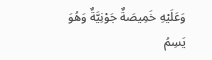وَعَلَيْهِ خَمِيصَةٌ جَوْنِيَّةٌ وَهُوَ يَسِمُ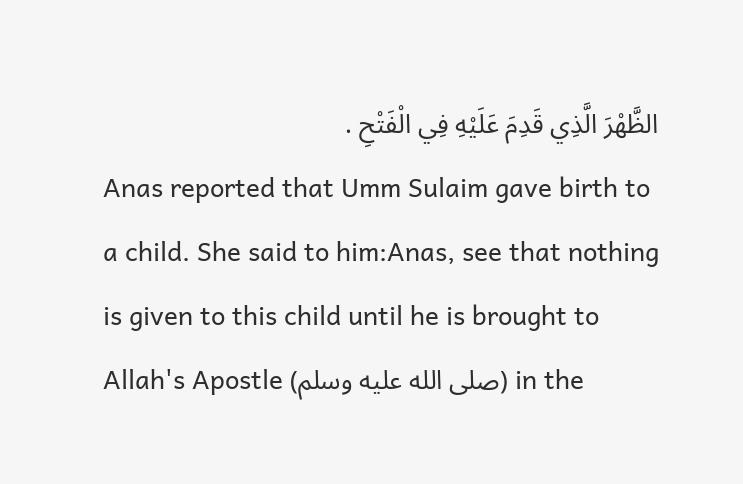الظَّهْرَ الَّذِي قَدِمَ عَلَيْهِ فِي الْفَتْحِ .
Anas reported that Umm Sulaim gave birth to a child. She said to him:Anas, see that nothing is given to this child until he is brought to Allah's Apostle (صلى الله عليه وسلم) in the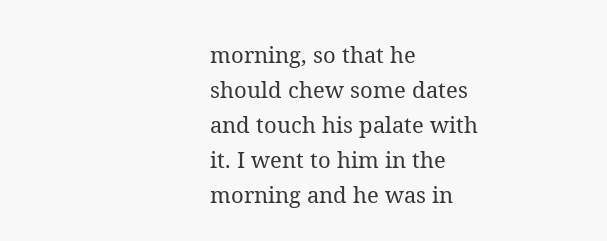morning, so that he should chew some dates and touch his palate with it. I went to him in the morning and he was in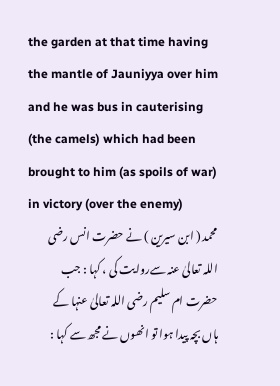the garden at that time having the mantle of Jauniyya over him and he was bus in cauterising (the camels) which had been brought to him (as spoils of war) in victory (over the enemy)
محمد ( ابن سیرین ) نے حضرت انس رضی اللہ تعالیٰ عنہ سےروایت کی ، کہا : جب حضرت ام سلیم رضی اللہ تعالیٰ عنہا کے ہاں بچہ پیدا ہوا تو انھوں نے مجھ سے کہا :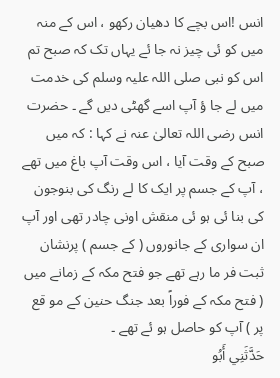انس !اس بچے کا دھیان رکھو ، اس کے منہ میں کو ئی چیز نہ جا ئے یہاں تک کہ صبح تم اس کو نبی صلی اللہ علیہ وسلم کی خدمت میں لے جا ؤ آپ اسے گھٹی دیں گے ۔ حضرت انس رضی اللہ تعالیٰ عنہ نے کہا : کہ میں صبح کے وقت آیا ، اس وقت آپ باغ میں تھے ، آپ کے جسم پر ایک کا لے رنگ کی بنوجون کی بنا ئی ہو ئی منقش اونی چادر تھی اور آپ ان سواری کے جانوروں ( کے جسم ) پرنشان ثبت فر ما رہے تھے جو فتح مکہ کے زمانے میں ( فتح مکہ کے فوراً بعد جنگ حنین کے مو قع پر ) آپ کو حاصل ہو ئے تھے ۔
حَدَّثَنِي أَبُو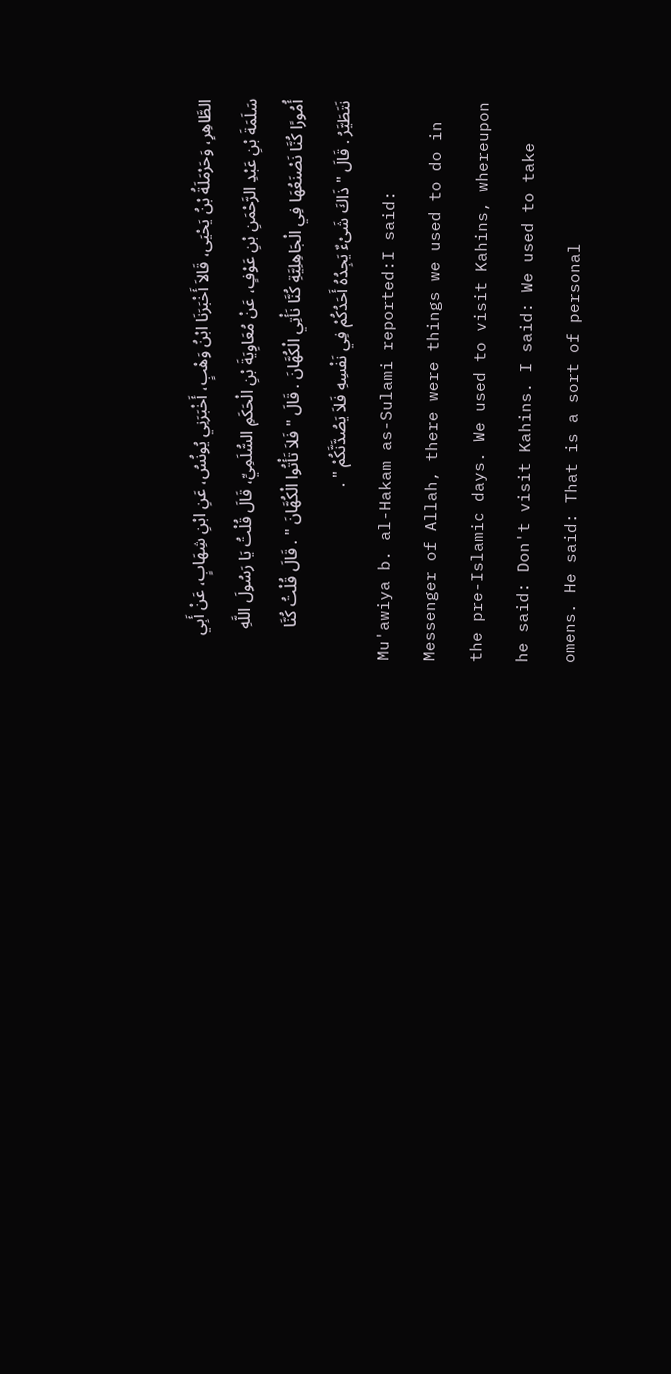الطَّاهِرِ، وَحَرْمَلَةُ بْنُ يَحْيَى، قَالاَ أَخْبَرَنَا ابْنُ وَهْبٍ، أَخْبَرَنِي يُونُسُ، عَنِ ابْنِ شِهَابٍ، عَنْ أَبِي سَلَمَةَ بْنِ عَبْدِ الرَّحْمَنِ بْنِ عَوْفٍ، عَنْ مُعَاوِيَةَ بْنِ الْحَكَمِ السُّلَمِيِّ، قَالَ قُلْتُ يَا رَسُولَ اللَّهِ أُمُورًا كُنَّا نَصْنَعُهَا فِي الْجَاهِلِيَّةِ كُنَّا نَأْتِي الْكُهَّانَ . قَالَ " فَلاَ تَأْتُوا الْكُهَّانَ " . قَالَ قُلْتُ كُنَّا نَتَطَيَّرُ . قَالَ " ذَاكَ شَىْءٌ يَجِدُهُ أَحَدُكُمْ فِي نَفْسِهِ فَلاَ يَصُدَّنَّكُمْ " .
Mu'awiya b. al-Hakam as-Sulami reported:I said: Messenger of Allah, there were things we used to do in the pre-Islamic days. We used to visit Kahins, whereupon he said: Don't visit Kahins. I said: We used to take omens. He said: That is a sort of personal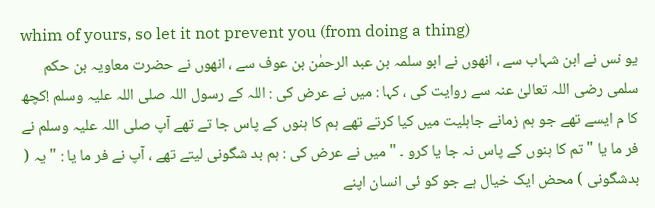whim of yours, so let it not prevent you (from doing a thing)
یو نس نے ابن شہاب سے ، انھوں نے ابو سلمہ بن عبد الرحمٰن بن عوف سے ، انھوں نے حضرت معاویہ بن حکم سلمی رضی اللہ تعالیٰ عنہ سے روایت کی ، کہا : میں نے عرض کی : اللہ کے رسول اللہ صلی اللہ علیہ وسلم !کچھ کا م ایسے تھے جو ہم زمانے جاہلیت میں کیا کرتے تھے ہم کا ہنوں کے پاس جا تے تھے آپ صلی اللہ علیہ وسلم نے فر ما یا " تم کا ہنوں کے پاس نہ جا یا کرو ۔ " میں نے عرض کی : ہم بد شگونی لیتے تھے ، آپ نے فر ما یا : " یہ ( بدشگونی ) محض ایک خیال ہے جو کو ئی انسان اپنے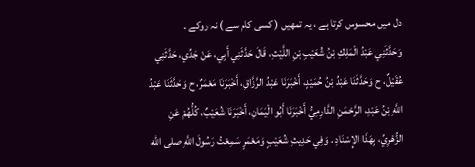دل میں محسوس کرتا ہے ، یہ تمھیں ( کسی کام سے ) نہ روکے ۔
وَحَدَّثَنِي عَبْدُ الْمَلِكِ بْنُ شُعَيْبِ بْنِ اللَّيْثِ، قَالَ حَدَّثَنِي أَبِي، عَنْ جَدِّي، حَدَّثَنِي عُقَيْلٌ، ح وَحَدَّثَنَا عَبْدُ بْنُ حُمَيْدٍ، أَخْبَرَنَا عَبْدُ الرَّزَّاقِ، أَخْبَرَنَا مَعْمَرٌ، ح وَحَدَّثَنَا عَبْدُ اللَّهِ بْنُ عَبْدِ، الرَّحْمَنِ الدَّارِمِيُّ أَخْبَرَنَا أَبُو الْيَمَانِ، أَخْبَرَنَا شُعَيْبٌ، كُلُّهُمْ عَنِ الزُّهْرِيِّ، بِهَذَا الإِسْنَادِ . وَفِي حَدِيثِ شُعَيْبٍ وَمَعْمَرٍ سَمِعْتُ رَسُولَ اللَّهِ صلى الله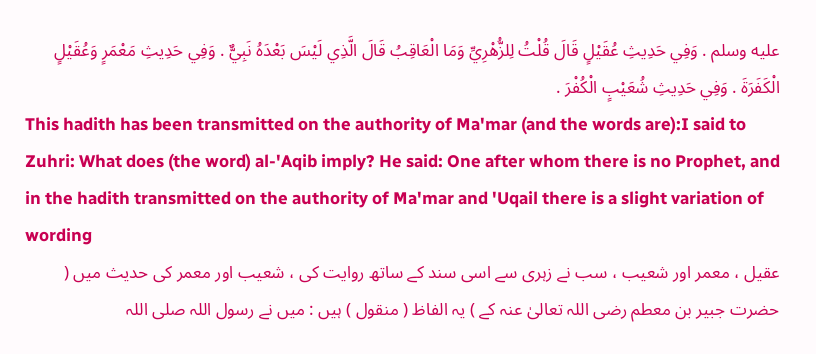عليه وسلم . وَفِي حَدِيثِ عُقَيْلٍ قَالَ قُلْتُ لِلزُّهْرِيِّ وَمَا الْعَاقِبُ قَالَ الَّذِي لَيْسَ بَعْدَهُ نَبِيٌّ . وَفِي حَدِيثِ مَعْمَرٍ وَعُقَيْلٍ الْكَفَرَةَ . وَفِي حَدِيثِ شُعَيْبٍ الْكُفْرَ .
This hadith has been transmitted on the authority of Ma'mar (and the words are):I said to Zuhri: What does (the word) al-'Aqib imply? He said: One after whom there is no Prophet, and in the hadith transmitted on the authority of Ma'mar and 'Uqail there is a slight variation of wording
عقیل ، معمر اور شعیب ، سب نے زہری سے اسی سند کے ساتھ روایت کی ، شعیب اور معمر کی حدیث میں ( حضرت جبیر بن معطم رضی اللہ تعالیٰ عنہ کے ) یہ الفاظ ( منقول ) ہیں : میں نے رسول اللہ صلی اللہ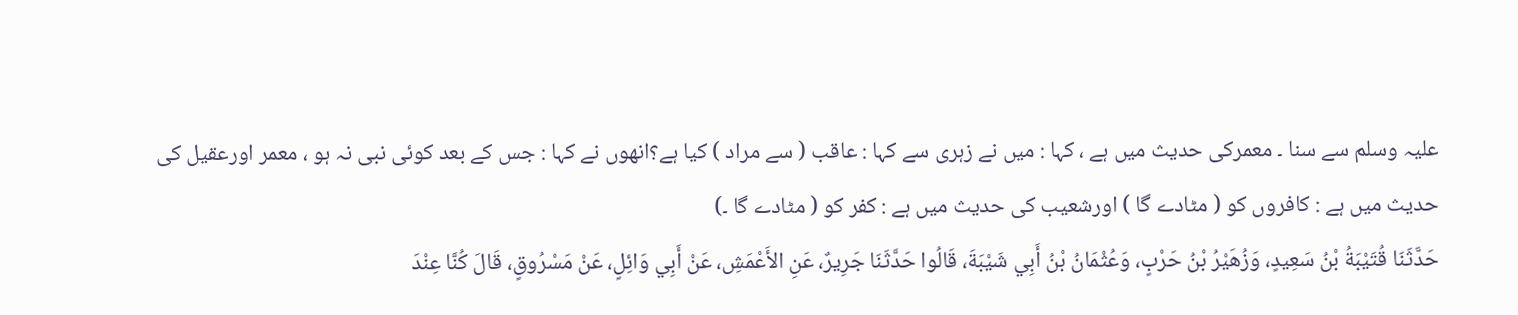علیہ وسلم سے سنا ۔ معمرکی حدیث میں ہے ، کہا : میں نے زہری سے کہا : عاقب ( سے مراد ) کیا ہے؟انھوں نے کہا : جس کے بعد کوئی نبی نہ ہو ، معمر اورعقیل کی حدیث میں ہے : کافروں کو ( مٹادے گا ) اورشعیب کی حدیث میں ہے : کفر کو ( مٹادے گا ۔)
حَدَّثَنَا قُتَيْبَةُ بْنُ سَعِيدٍ، وَزُهَيْرُ بْنُ حَرْبٍ، وَعُثْمَانُ بْنُ أَبِي شَيْبَةَ، قَالُوا حَدَّثَنَا جَرِيرٌ، عَنِ الأَعْمَشِ، عَنْ أَبِي وَائِلٍ، عَنْ مَسْرُوقٍ، قَالَ كُنَّا عِنْدَ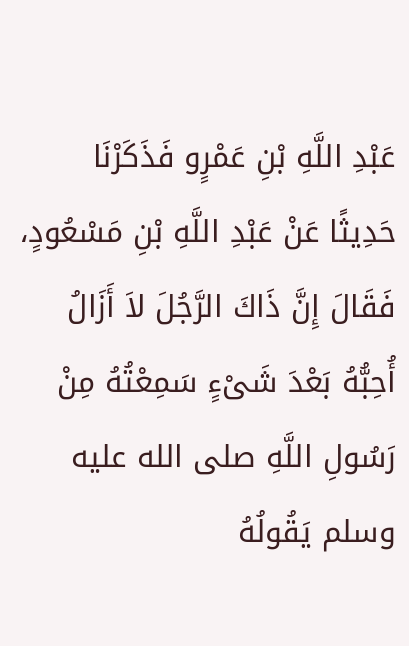عَبْدِ اللَّهِ بْنِ عَمْرٍو فَذَكَرْنَا حَدِيثًا عَنْ عَبْدِ اللَّهِ بْنِ مَسْعُودٍ، فَقَالَ إِنَّ ذَاكَ الرَّجُلَ لاَ أَزَالُ أُحِبُّهُ بَعْدَ شَىْءٍ سَمِعْتُهُ مِنْ رَسُولِ اللَّهِ صلى الله عليه وسلم يَقُولُهُ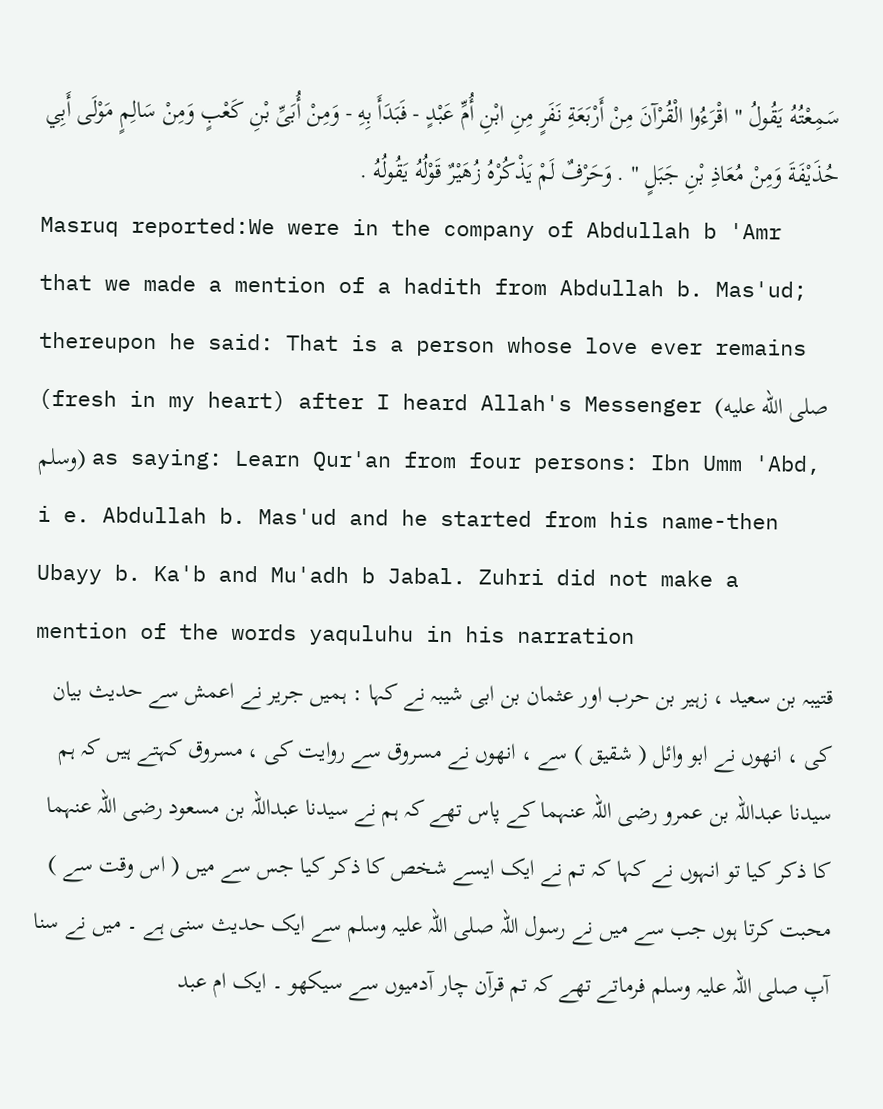سَمِعْتُهُ يَقُولُ " اقْرَءُوا الْقُرْآنَ مِنْ أَرْبَعَةِ نَفَرٍ مِنِ ابْنِ أُمِّ عَبْدٍ - فَبَدَأَ بِهِ - وَمِنْ أُبَىِّ بْنِ كَعْبٍ وَمِنْ سَالِمٍ مَوْلَى أَبِي حُذَيْفَةَ وَمِنْ مُعَاذِ بْنِ جَبَلٍ " . وَحَرْفٌ لَمْ يَذْكُرْهُ زُهَيْرٌ قَوْلُهُ يَقُولُهُ .
Masruq reported:We were in the company of Abdullah b 'Amr that we made a mention of a hadith from Abdullah b. Mas'ud; thereupon he said: That is a person whose love ever remains (fresh in my heart) after I heard Allah's Messenger (صلى الله عليه وسلم) as saying: Learn Qur'an from four persons: Ibn Umm 'Abd, i e. Abdullah b. Mas'ud and he started from his name-then Ubayy b. Ka'b and Mu'adh b Jabal. Zuhri did not make a mention of the words yaquluhu in his narration
قتیبہ بن سعید ، زہیر بن حرب اور عثمان بن ابی شیبہ نے کہا : ہمیں جریر نے اعمش سے حدیث بیان کی ، انھوں نے ابو وائل ( شقیق ) سے ، انھوں نے مسروق سے روایت کی ، مسروق کہتے ہیں کہ ہم سیدنا عبداللہ بن عمرو رضی اللہ عنہما کے پاس تھے کہ ہم نے سیدنا عبداللہ بن مسعود رضی اللہ عنہما کا ذکر کیا تو انہوں نے کہا کہ تم نے ایک ایسے شخص کا ذکر کیا جس سے میں ( اس وقت سے ) محبت کرتا ہوں جب سے میں نے رسول اللہ صلی اللہ علیہ وسلم سے ایک حدیث سنی ہے ۔ میں نے سنا آپ صلی اللہ علیہ وسلم فرماتے تھے کہ تم قرآن چار آدمیوں سے سیکھو ۔ ایک ام عبد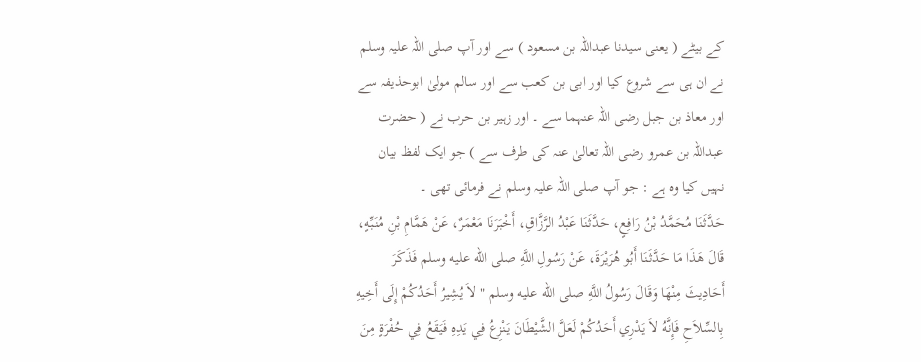کے بیٹے ( یعنی سیدنا عبداللہ بن مسعود ) سے اور آپ صلی اللہ علیہ وسلم نے ان ہی سے شروع کیا اور ابی بن کعب سے اور سالم مولیٰ ابوحذیفہ سے اور معاذ بن جبل رضی اللہ عنہما سے ۔ اور زہیر بن حرب نے ( حضرت عبداللہ بن عمرو رضی اللہ تعالیٰ عنہ کی طرف سے ) جو ایک لفظ بیان نہیں کیا وہ ہے : جو آپ صلی اللہ علیہ وسلم نے فرمائی تھی ۔
حَدَّثَنَا مُحَمَّدُ بْنُ رَافِعٍ، حَدَّثَنَا عَبْدُ الرَّزَّاقِ، أَخْبَرَنَا مَعْمَرٌ، عَنْ هَمَّامِ بْنِ مُنَبِّهٍ، قَالَ هَذَا مَا حَدَّثَنَا أَبُو هُرَيْرَةَ، عَنْ رَسُولِ اللَّهِ صلى الله عليه وسلم فَذَكَرَ أَحَادِيثَ مِنْهَا وَقَالَ رَسُولُ اللَّهِ صلى الله عليه وسلم " لاَ يُشِيرُ أَحَدُكُمْ إِلَى أَخِيهِ بِالسِّلاَحِ فَإِنَّهُ لاَ يَدْرِي أَحَدُكُمْ لَعَلَّ الشَّيْطَانَ يَنْزِعُ فِي يَدِهِ فَيَقَعُ فِي حُفْرَةٍ مِنَ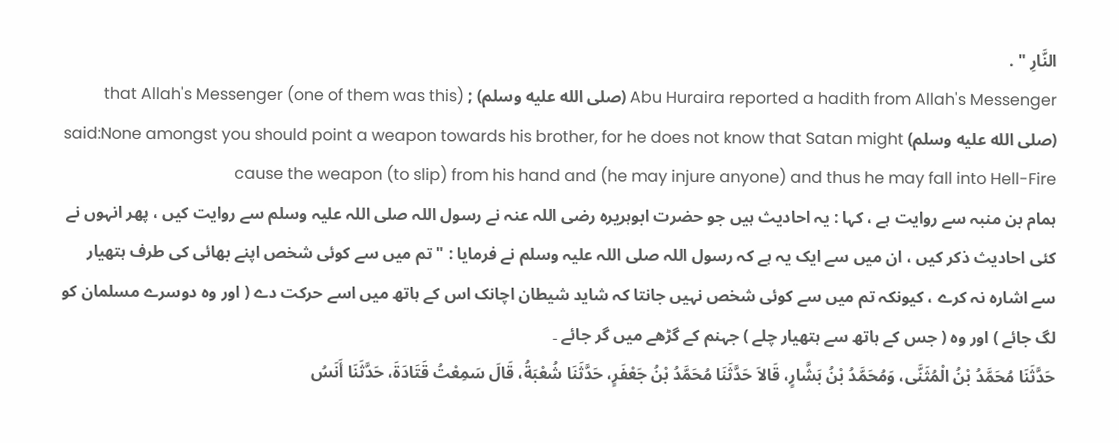النَّارِ " .
Abu Huraira reported a hadith from Allah's Messenger (صلى الله عليه وسلم) ; (one of them was this) that Allah's Messenger (صلى الله عليه وسلم) said:None amongst you should point a weapon towards his brother, for he does not know that Satan might cause the weapon (to slip) from his hand and (he may injure anyone) and thus he may fall into Hell-Fire
ہمام بن منبہ سے روایت ہے ، کہا : یہ احادیث ہیں جو حضرت ابوہریرہ رضی اللہ عنہ نے رسول اللہ صلی اللہ علیہ وسلم سے روایت کیں ، پھر انہوں نے کئی احادیث ذکر کیں ، ان میں سے ایک یہ ہے کہ رسول اللہ صلی اللہ علیہ وسلم نے فرمایا : " تم میں سے کوئی شخص اپنے بھائی کی طرف ہتھیار سے اشارہ نہ کرے ، کیونکہ تم میں سے کوئی شخص نہیں جانتا کہ شاید شیطان اچانک اس کے ہاتھ میں اسے حرکت دے ( اور وہ دوسرے مسلمان کو لگ جائے ) اور وہ ( جس کے ہاتھ سے ہتھیار چلے ) جہنم کے گڑھے میں گر جائے ۔
حَدَّثَنَا مُحَمَّدُ بْنُ الْمُثَنَّى، وَمُحَمَّدُ بْنُ بَشَّارٍ، قَالاَ حَدَّثَنَا مُحَمَّدُ بْنُ جَعْفَرٍ، حَدَّثَنَا شُعْبَةُ، قَالَ سَمِعْتُ قَتَادَةَ، حَدَّثَنَا أَنَسُ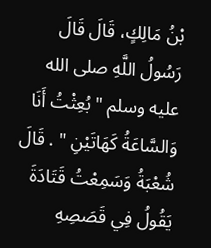بْنُ مَالِكٍ، قَالَ قَالَ رَسُولُ اللَّهِ صلى الله عليه وسلم " بُعِثْتُ أَنَا وَالسَّاعَةُ كَهَاتَيْنِ " . قَالَ شُعْبَةُ وَسَمِعْتُ قَتَادَةَ يَقُولُ فِي قَصَصِهِ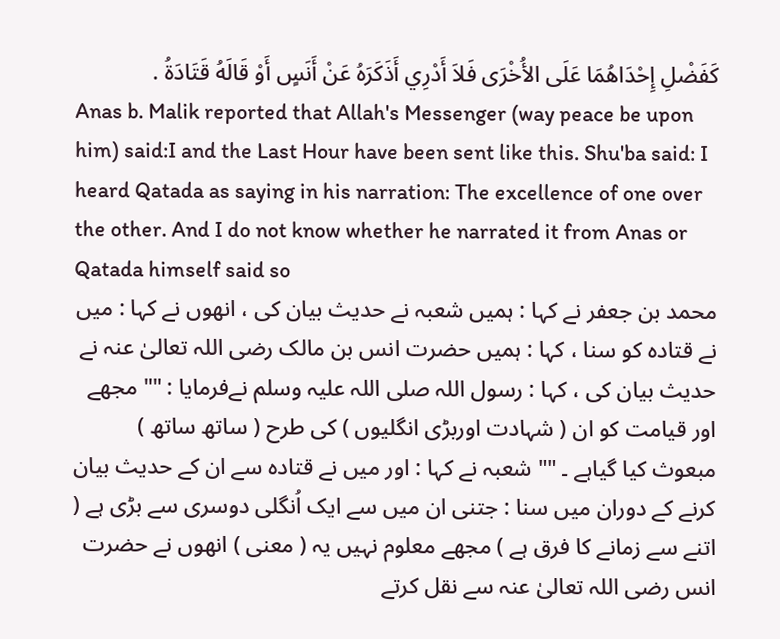كَفَضْلِ إِحْدَاهُمَا عَلَى الأُخْرَى فَلاَ أَدْرِي أَذَكَرَهُ عَنْ أَنَسٍ أَوْ قَالَهُ قَتَادَةُ .
Anas b. Malik reported that Allah's Messenger (way peace be upon him) said:I and the Last Hour have been sent like this. Shu'ba said: I heard Qatada as saying in his narration: The excellence of one over the other. And I do not know whether he narrated it from Anas or Qatada himself said so
محمد بن جعفر نے کہا : ہمیں شعبہ نے حدیث بیان کی ، انھوں نے کہا : میں نے قتادہ کو سنا ، کہا : ہمیں حضرت انس بن مالک رضی اللہ تعالیٰ عنہ نے حدیث بیان کی ، کہا : رسول اللہ صلی اللہ علیہ وسلم نےفرمایا : "" مجھے اور قیامت کو ان ( شہادت اوربڑی انگلیوں ) کی طرح ( ساتھ ساتھ ) مبعوث کیا گیاہے ۔ "" شعبہ نے کہا : اور میں نے قتادہ سے ان کے حدیث بیان کرنے کے دوران میں سنا : جتنی ان میں سے ایک اُنگلی دوسری سے بڑی ہے ( اتنے سے زمانے کا فرق ہے ) مجھے معلوم نہیں یہ ( معنی ) انھوں نے حضرت انس رضی اللہ تعالیٰ عنہ سے نقل کرتے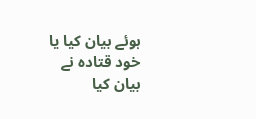ہوئے بیان کیا یا خود قتادہ نے بیان کیا